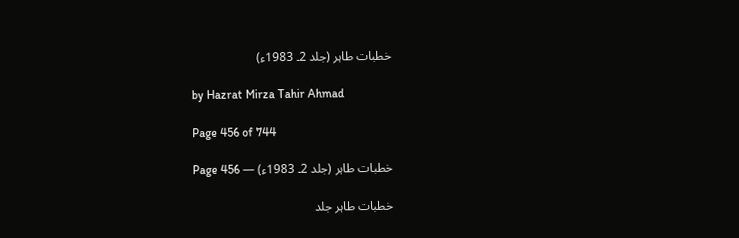خطبات طاہر (جلد 2۔ 1983ء)

by Hazrat Mirza Tahir Ahmad

Page 456 of 744

خطبات طاہر (جلد 2۔ 1983ء) — Page 456

خطبات طاہر جلد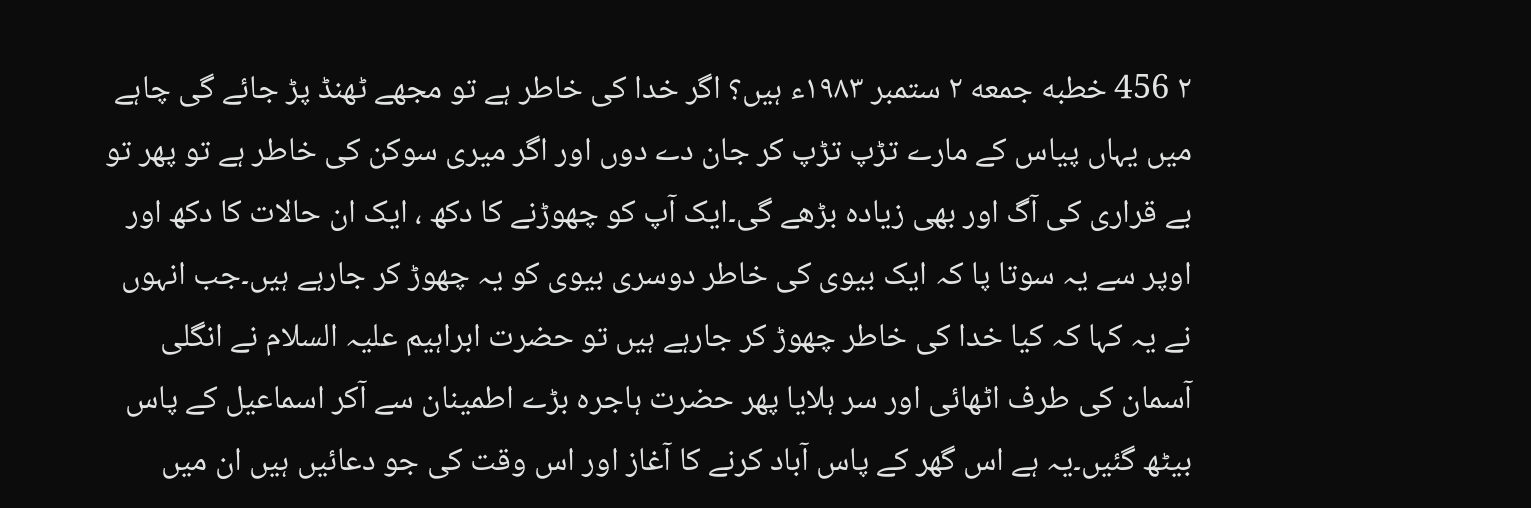۲ 456 خطبه جمعه ۲ ستمبر ۱۹۸۳ء ہیں؟ اگر خدا کی خاطر ہے تو مجھے ٹھنڈ پڑ جائے گی چاہے میں یہاں پیاس کے مارے تڑپ تڑپ کر جان دے دوں اور اگر میری سوکن کی خاطر ہے تو پھر تو بے قراری کی آگ اور بھی زیادہ بڑھے گی۔ایک آپ کو چھوڑنے کا دکھ ، ایک ان حالات کا دکھ اور اوپر سے یہ سوتا پا کہ ایک بیوی کی خاطر دوسری بیوی کو یہ چھوڑ کر جارہے ہیں۔جب انہوں نے یہ کہا کہ کیا خدا کی خاطر چھوڑ کر جارہے ہیں تو حضرت ابراہیم علیہ السلام نے انگلی آسمان کی طرف اٹھائی اور سر ہلایا پھر حضرت ہاجرہ بڑے اطمینان سے آکر اسماعیل کے پاس بیٹھ گئیں۔یہ ہے اس گھر کے پاس آباد کرنے کا آغاز اور اس وقت کی جو دعائیں ہیں ان میں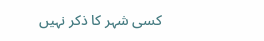کسی شہر کا ذکر نہیں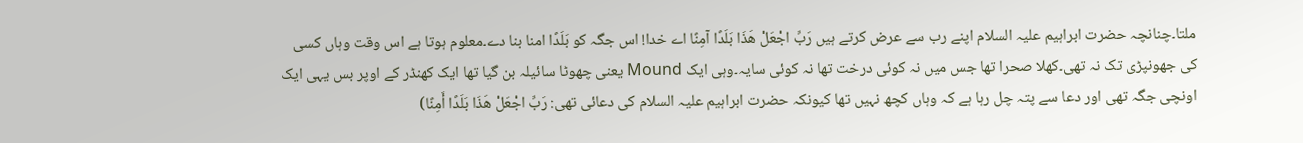ملتا۔چنانچہ حضرت ابراہیم علیہ السلام اپنے رب سے عرض کرتے ہیں رَبِّ اجْعَلْ هَذَا بَلَدًا آمِنًا اے خدا! اس جگہ کو بَلَدًا امنا بنا دے۔معلوم ہوتا ہے اس وقت وہاں کسی کی جھونپڑی تک نہ تھی۔کھلا صحرا تھا جس میں نہ کوئی درخت تھا نہ کوئی سایہ۔وہی ایک Mound یعنی چھوٹا سائیلہ بن گیا تھا ایک کھنڈر کے اوپر بس یہی ایک اونچی جگہ تھی اور دعا سے پتہ چل رہا ہے کہ وہاں کچھ نہیں تھا کیونکہ حضرت ابراہیم علیہ السلام کی دعائی تھی: رَبِّ اجْعَلْ هَذَا بَلَدًا أَمِنًا)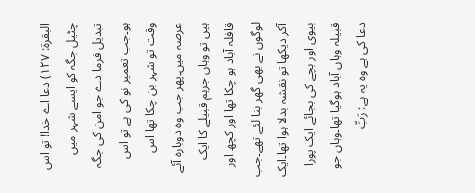البقرة: ١٢٧) دعا اے خدا! تو اس چٹیل جگہ کو ایسے شہر میں تبدیل فرما دے جو امن کی جگہ ہو۔جب تعمیر نو کی ہے تو اس وقت تو شہر بن چکا تھا اس عرصہ میں۔پھر جب وہ دوبارہ آئے ہیں تو وہاں جرہم قبیلے کا ایک قافلہ آباد ہو چکا تھا اور کچھ اور لوگوں نے بھی گھر بنا لئے تھے۔جب آکر دیکھا تو نقشہ بدلا ہوا تھا۔ایک بیوی اور بچے کی بجائے ایک پورا قبیلہ وہاں آباد ہوگیا تھا۔وہاں جو دعا کی ہے وہ یہ ہے: رَبِّ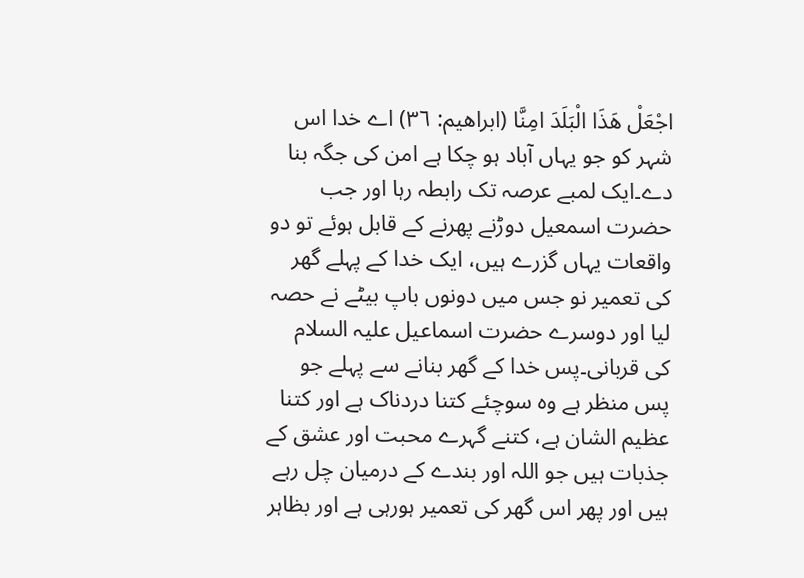اجْعَلْ هَذَا الْبَلَدَ امِنَّا (ابراهيم: ٣٦) اے خدا اس شہر کو جو یہاں آباد ہو چکا ہے امن کی جگہ بنا دے۔ایک لمبے عرصہ تک رابطہ رہا اور جب حضرت اسمعیل دوڑنے پھرنے کے قابل ہوئے تو دو واقعات یہاں گزرے ہیں، ایک خدا کے پہلے گھر کی تعمیر نو جس میں دونوں باپ بیٹے نے حصہ لیا اور دوسرے حضرت اسماعیل علیہ السلام کی قربانی۔پس خدا کے گھر بنانے سے پہلے جو پس منظر ہے وہ سوچئے کتنا دردناک ہے اور کتنا عظیم الشان ہے، کتنے گہرے محبت اور عشق کے جذبات ہیں جو اللہ اور بندے کے درمیان چل رہے ہیں اور پھر اس گھر کی تعمیر ہورہی ہے اور بظاہر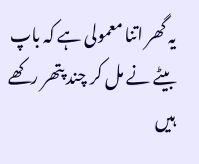یہ گھر اتنا معمولی ہے کہ باپ بیٹے نے مل کر چند پتھر رکھے ہیں